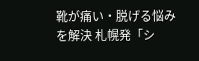靴が痛い・脱げる悩みを解決 札幌発「シ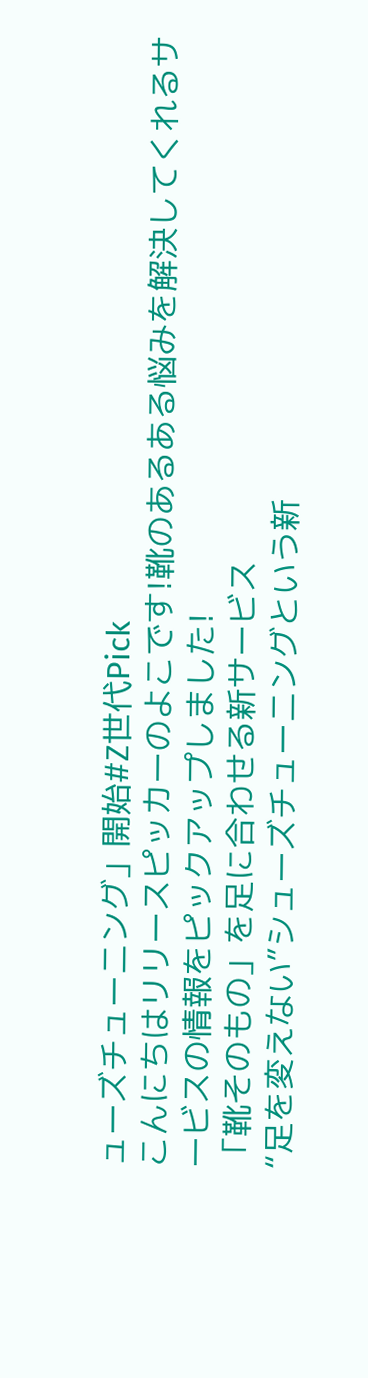ューズチューニング」開始#Z世代Pick
こんにちはリリースピッカーのよこです!靴のあるある悩みを解決してくれるサービスの情報をピックアップしました!
「靴そのもの」を足に合わせる新サービス
“足を変えない”シューズチューニングという新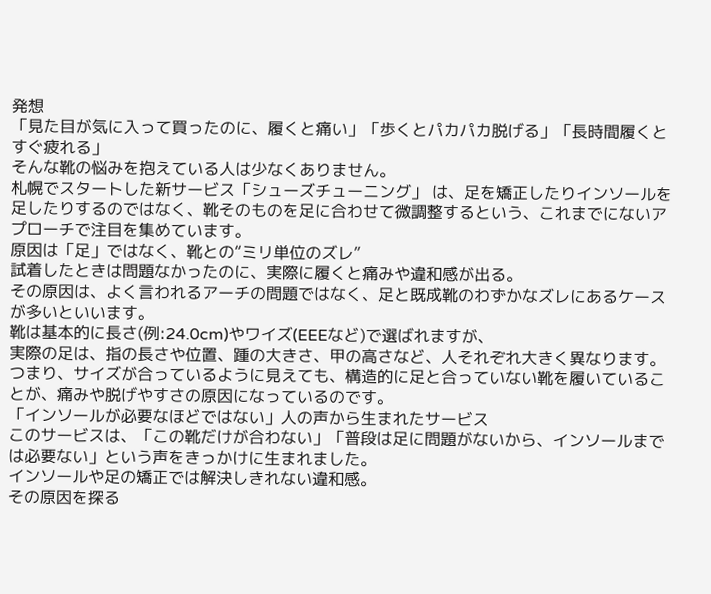発想
「見た目が気に入って買ったのに、履くと痛い」「歩くとパカパカ脱げる」「長時間履くとすぐ疲れる」
そんな靴の悩みを抱えている人は少なくありません。
札幌でスタートした新サービス「シューズチューニング」 は、足を矯正したりインソールを足したりするのではなく、靴そのものを足に合わせて微調整するという、これまでにないアプローチで注目を集めています。
原因は「足」ではなく、靴との“ミリ単位のズレ”
試着したときは問題なかったのに、実際に履くと痛みや違和感が出る。
その原因は、よく言われるアーチの問題ではなく、足と既成靴のわずかなズレにあるケースが多いといいます。
靴は基本的に長さ(例:24.0cm)やワイズ(EEEなど)で選ばれますが、
実際の足は、指の長さや位置、踵の大きさ、甲の高さなど、人それぞれ大きく異なります。
つまり、サイズが合っているように見えても、構造的に足と合っていない靴を履いていることが、痛みや脱げやすさの原因になっているのです。
「インソールが必要なほどではない」人の声から生まれたサービス
このサービスは、「この靴だけが合わない」「普段は足に問題がないから、インソールまでは必要ない」という声をきっかけに生まれました。
インソールや足の矯正では解決しきれない違和感。
その原因を探る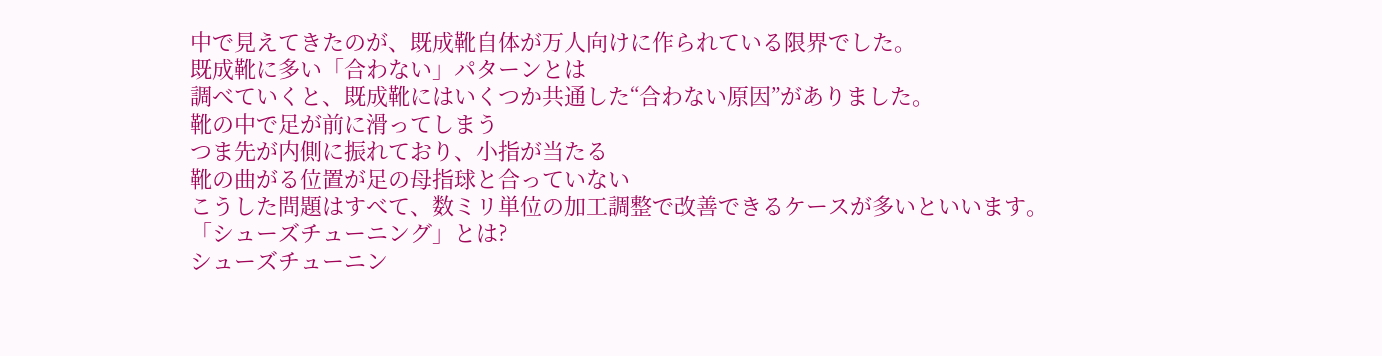中で見えてきたのが、既成靴自体が万人向けに作られている限界でした。
既成靴に多い「合わない」パターンとは
調べていくと、既成靴にはいくつか共通した“合わない原因”がありました。
靴の中で足が前に滑ってしまう
つま先が内側に振れており、小指が当たる
靴の曲がる位置が足の母指球と合っていない
こうした問題はすべて、数ミリ単位の加工調整で改善できるケースが多いといいます。
「シューズチューニング」とは?
シューズチューニン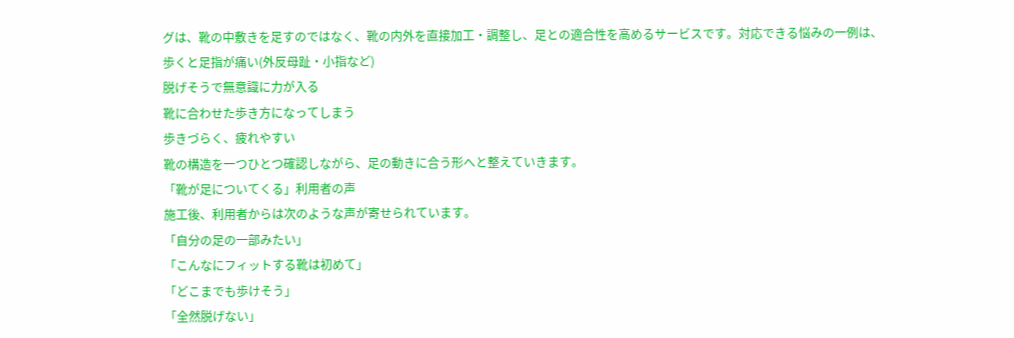グは、靴の中敷きを足すのではなく、靴の内外を直接加工・調整し、足との適合性を高めるサービスです。対応できる悩みの一例は、
歩くと足指が痛い(外反母趾・小指など)
脱げそうで無意識に力が入る
靴に合わせた歩き方になってしまう
歩きづらく、疲れやすい
靴の構造を一つひとつ確認しながら、足の動きに合う形へと整えていきます。
「靴が足についてくる」利用者の声
施工後、利用者からは次のような声が寄せられています。
「自分の足の一部みたい」
「こんなにフィットする靴は初めて」
「どこまでも歩けそう」
「全然脱げない」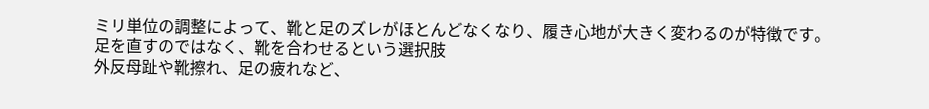ミリ単位の調整によって、靴と足のズレがほとんどなくなり、履き心地が大きく変わるのが特徴です。
足を直すのではなく、靴を合わせるという選択肢
外反母趾や靴擦れ、足の疲れなど、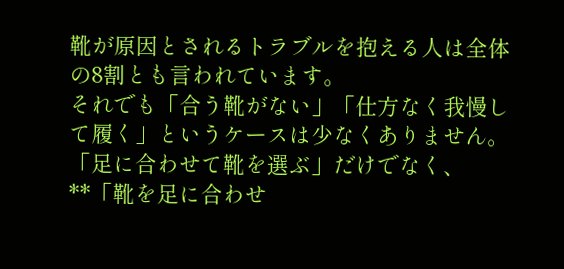靴が原因とされるトラブルを抱える人は全体の8割とも言われています。
それでも「合う靴がない」「仕方なく我慢して履く」というケースは少なくありません。
「足に合わせて靴を選ぶ」だけでなく、
**「靴を足に合わせ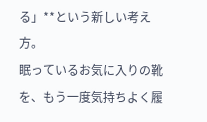る」**という新しい考え方。
眠っているお気に入りの靴を、もう一度気持ちよく履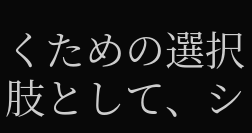くための選択肢として、シ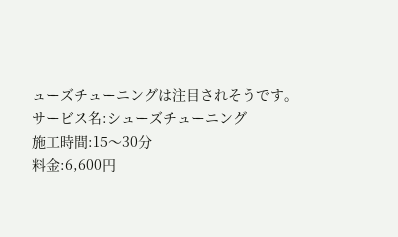ューズチューニングは注目されそうです。
サービス名:シューズチューニング
施工時間:15〜30分
料金:6,600円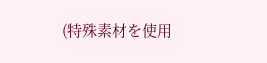(特殊素材を使用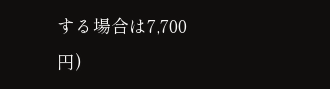する場合は7,700円)